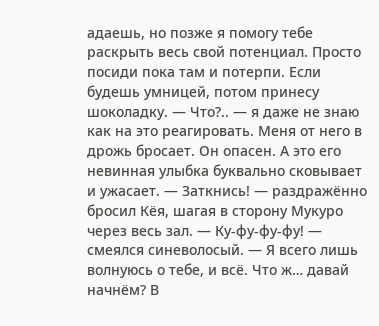адаешь, но позже я помогу тебе раскрыть весь свой потенциал. Просто посиди пока там и потерпи. Если будешь умницей, потом принесу шоколадку. — Что?.. — я даже не знаю как на это реагировать. Меня от него в дрожь бросает. Он опасен. А это его невинная улыбка буквально сковывает и ужасает. — Заткнись! — раздражённо бросил Кёя, шагая в сторону Мукуро через весь зал. — Ку-фу-фу-фу! — смеялся синеволосый. — Я всего лишь волнуюсь о тебе, и всё. Что ж… давай начнём? В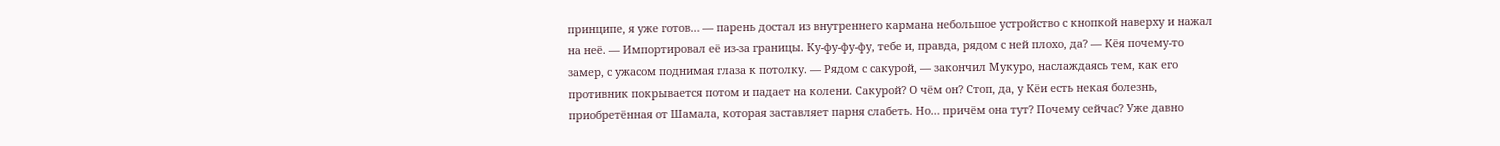принципе, я уже готов… — парень достал из внутреннего кармана небольшое устройство с кнопкой наверху и нажал на неё. — Импортировал её из-за границы. Ку-фу-фу-фу, тебе и, правда, рядом с ней плохо, да? — Кёя почему-то замер, с ужасом поднимая глаза к потолку. — Рядом с сакурой, — закончил Мукуро, наслаждаясь тем, как его противник покрывается потом и падает на колени. Сакурой? О чём он? Стоп, да, у Кёи есть некая болезнь, приобретённая от Шамала, которая заставляет парня слабеть. Но… причём она тут? Почему сейчас? Уже давно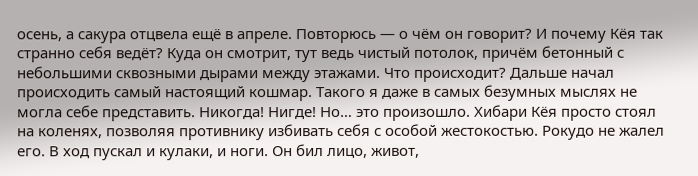осень, а сакура отцвела ещё в апреле. Повторюсь — о чём он говорит? И почему Кёя так странно себя ведёт? Куда он смотрит, тут ведь чистый потолок, причём бетонный с небольшими сквозными дырами между этажами. Что происходит? Дальше начал происходить самый настоящий кошмар. Такого я даже в самых безумных мыслях не могла себе представить. Никогда! Нигде! Но… это произошло. Хибари Кёя просто стоял на коленях, позволяя противнику избивать себя с особой жестокостью. Рокудо не жалел его. В ход пускал и кулаки, и ноги. Он бил лицо, живот,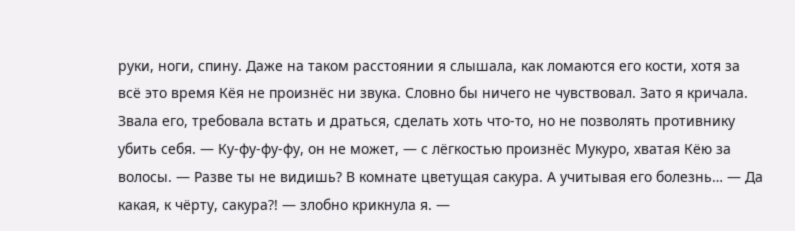руки, ноги, спину. Даже на таком расстоянии я слышала, как ломаются его кости, хотя за всё это время Кёя не произнёс ни звука. Словно бы ничего не чувствовал. Зато я кричала. Звала его, требовала встать и драться, сделать хоть что-то, но не позволять противнику убить себя. — Ку-фу-фу-фу, он не может, — с лёгкостью произнёс Мукуро, хватая Кёю за волосы. — Разве ты не видишь? В комнате цветущая сакура. А учитывая его болезнь… — Да какая, к чёрту, сакура?! — злобно крикнула я. —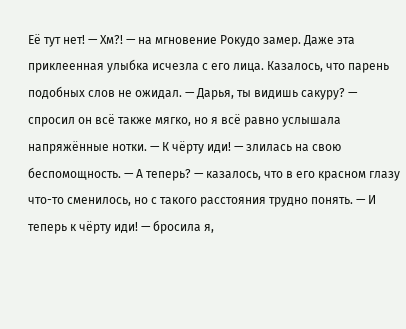Её тут нет! — Хм?! — на мгновение Рокудо замер. Даже эта приклеенная улыбка исчезла с его лица. Казалось, что парень подобных слов не ожидал. — Дарья, ты видишь сакуру? — спросил он всё также мягко, но я всё равно услышала напряжённые нотки. — К чёрту иди! — злилась на свою беспомощность. — А теперь? — казалось, что в его красном глазу что-то сменилось, но с такого расстояния трудно понять. — И теперь к чёрту иди! — бросила я,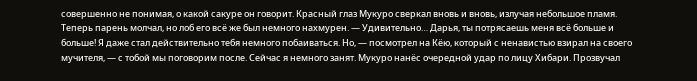совершенно не понимая, о какой сакуре он говорит. Красный глаз Мукуро сверкал вновь и вновь, излучая небольшое пламя. Теперь парень молчал, но лоб его всё же был немного нахмурен. — Удивительно… Дарья, ты потрясаешь меня всё больше и больше! Я даже стал действительно тебя немного побаиваться. Но, — посмотрел на Кёю, который с ненавистью взирал на своего мучителя, — с тобой мы поговорим после. Сейчас я немного занят. Мукуро нанёс очередной удар по лицу Хибари. Прозвучал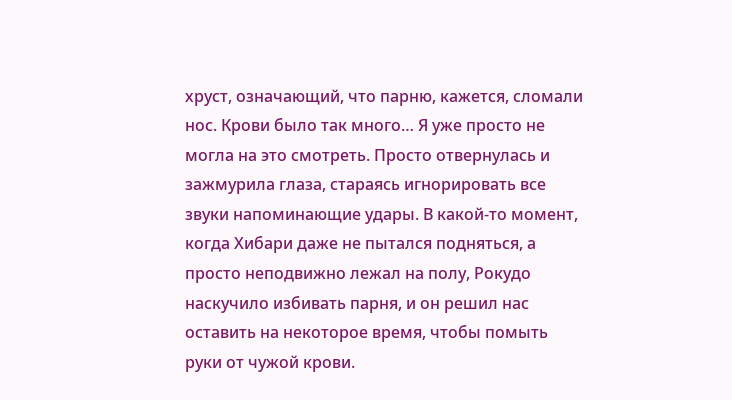хруст, означающий, что парню, кажется, сломали нос. Крови было так много… Я уже просто не могла на это смотреть. Просто отвернулась и зажмурила глаза, стараясь игнорировать все звуки напоминающие удары. В какой-то момент, когда Хибари даже не пытался подняться, а просто неподвижно лежал на полу, Рокудо наскучило избивать парня, и он решил нас оставить на некоторое время, чтобы помыть руки от чужой крови.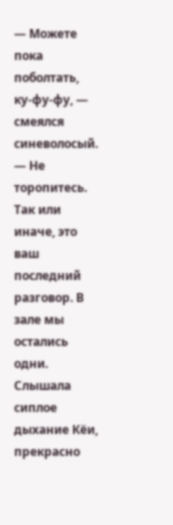— Можете пока поболтать, ку-фу-фу, — смеялся синеволосый. — Не торопитесь. Так или иначе, это ваш последний разговор. В зале мы остались одни. Слышала сиплое дыхание Кёи, прекрасно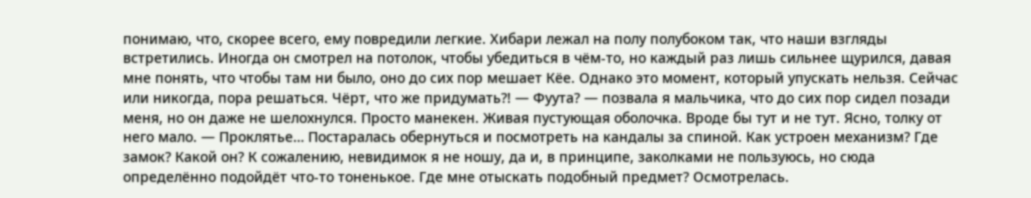понимаю, что, скорее всего, ему повредили легкие. Хибари лежал на полу полубоком так, что наши взгляды встретились. Иногда он смотрел на потолок, чтобы убедиться в чём-то, но каждый раз лишь сильнее щурился, давая мне понять, что чтобы там ни было, оно до сих пор мешает Кёе. Однако это момент, который упускать нельзя. Сейчас или никогда, пора решаться. Чёрт, что же придумать?! — Фуута? — позвала я мальчика, что до сих пор сидел позади меня, но он даже не шелохнулся. Просто манекен. Живая пустующая оболочка. Вроде бы тут и не тут. Ясно, толку от него мало. — Проклятье… Постаралась обернуться и посмотреть на кандалы за спиной. Как устроен механизм? Где замок? Какой он? К сожалению, невидимок я не ношу, да и, в принципе, заколками не пользуюсь, но сюда определённо подойдёт что-то тоненькое. Где мне отыскать подобный предмет? Осмотрелась.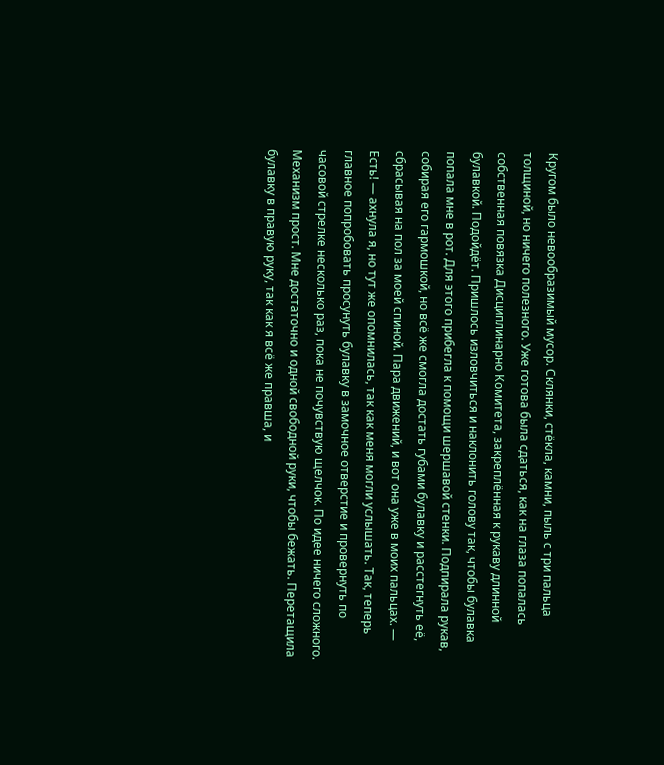Кругом было невообразимый мусор. Склянки, стёкла, камни, пыль с три пальца толщиной, но ничего полезного. Уже готова была сдаться, как на глаза попалась собственная повязка Дисциплинарно Комитета, закреплённая к рукаву длинной булавкой. Подойдёт. Пришлось изловчиться и наклонить голову так, чтобы булавка попала мне в рот. Для этого прибегла к помощи шершавой стенки. Подпирала рукав, собирая его гармошкой, но всё же смогла достать губами булавку и расстегнуть её, сбрасывая на пол за моей спиной. Пара движений, и вот она уже в моих пальцах. — Есть! — ахнула я, но тут же опомнилась, так как меня могли услышать. Так, теперь главное попробовать просунуть булавку в замочное отверстие и провернуть по часовой стрелке несколько раз, пока не почувствую щелчок. По идее ничего сложного. Механизм прост. Мне достаточно и одной свободной руки, чтобы бежать. Перетащила булавку в правую руку, так как я всё же правша, и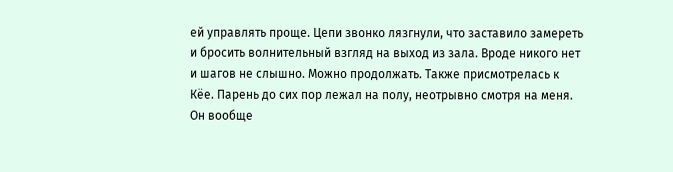ей управлять проще. Цепи звонко лязгнули, что заставило замереть и бросить волнительный взгляд на выход из зала. Вроде никого нет и шагов не слышно. Можно продолжать. Также присмотрелась к Кёе. Парень до сих пор лежал на полу, неотрывно смотря на меня. Он вообще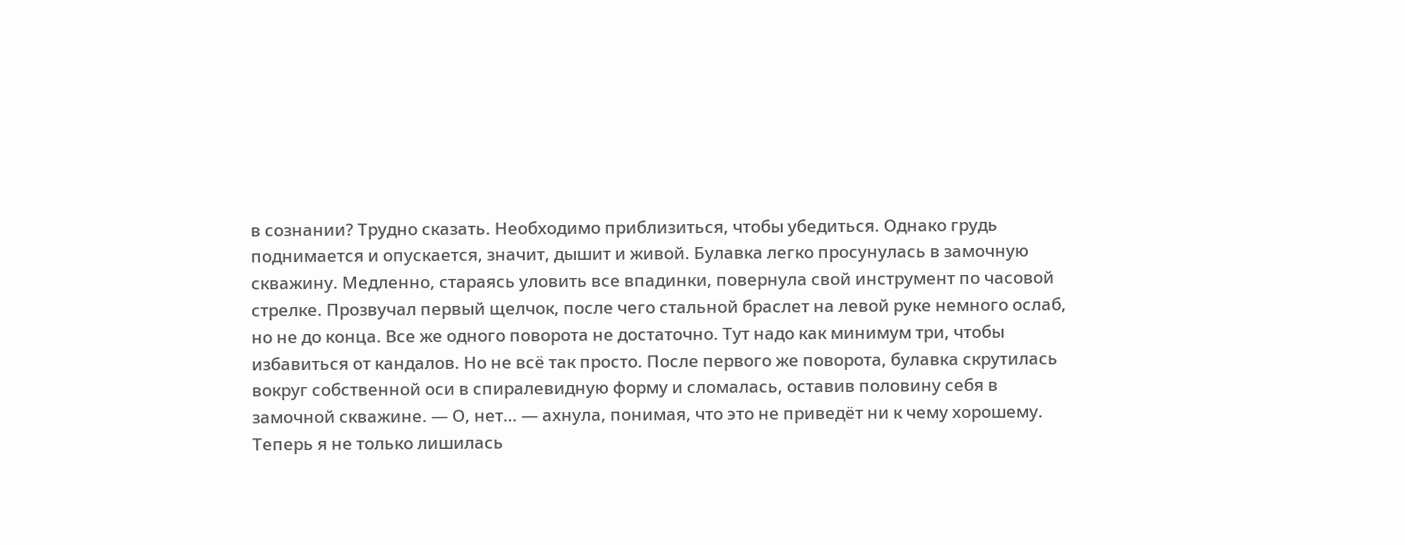в сознании? Трудно сказать. Необходимо приблизиться, чтобы убедиться. Однако грудь поднимается и опускается, значит, дышит и живой. Булавка легко просунулась в замочную скважину. Медленно, стараясь уловить все впадинки, повернула свой инструмент по часовой стрелке. Прозвучал первый щелчок, после чего стальной браслет на левой руке немного ослаб, но не до конца. Все же одного поворота не достаточно. Тут надо как минимум три, чтобы избавиться от кандалов. Но не всё так просто. После первого же поворота, булавка скрутилась вокруг собственной оси в спиралевидную форму и сломалась, оставив половину себя в замочной скважине. — О, нет… — ахнула, понимая, что это не приведёт ни к чему хорошему. Теперь я не только лишилась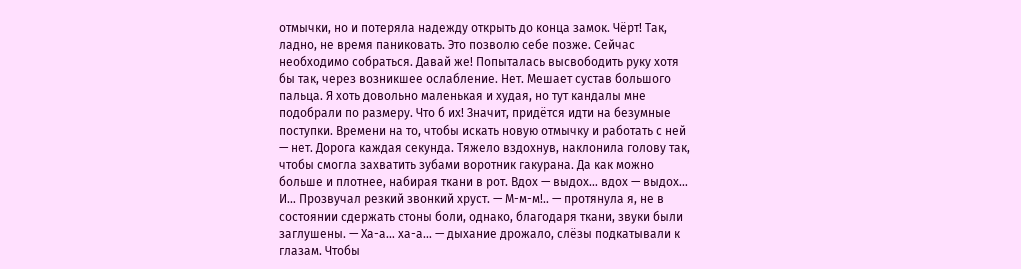отмычки, но и потеряла надежду открыть до конца замок. Чёрт! Так, ладно, не время паниковать. Это позволю себе позже. Сейчас необходимо собраться. Давай же! Попыталась высвободить руку хотя бы так, через возникшее ослабление. Нет. Мешает сустав большого пальца. Я хоть довольно маленькая и худая, но тут кандалы мне подобрали по размеру. Что б их! Значит, придётся идти на безумные поступки. Времени на то, чтобы искать новую отмычку и работать с ней — нет. Дорога каждая секунда. Тяжело вздохнув, наклонила голову так, чтобы смогла захватить зубами воротник гакурана. Да как можно больше и плотнее, набирая ткани в рот. Вдох — выдох… вдох — выдох… И… Прозвучал резкий звонкий хруст. — М-м-м!.. — протянула я, не в состоянии сдержать стоны боли, однако, благодаря ткани, звуки были заглушены. — Ха-а… ха-а… — дыхание дрожало, слёзы подкатывали к глазам. Чтобы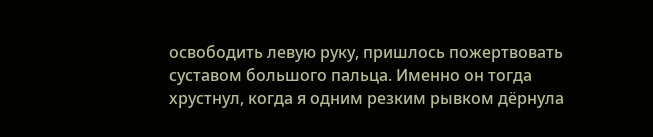освободить левую руку, пришлось пожертвовать суставом большого пальца. Именно он тогда хрустнул, когда я одним резким рывком дёрнула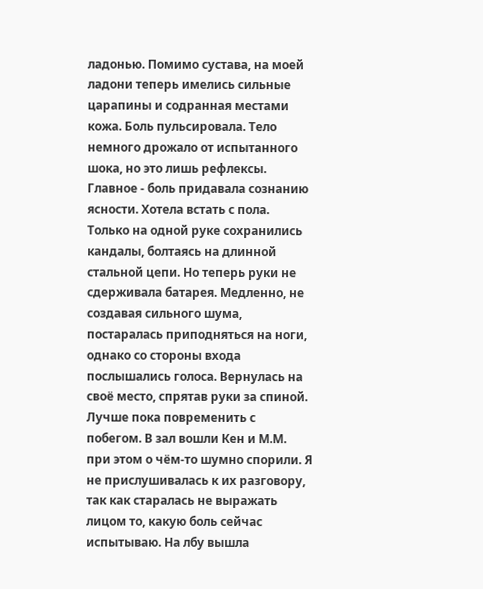ладонью. Помимо сустава, на моей ладони теперь имелись сильные царапины и содранная местами кожа. Боль пульсировала. Тело немного дрожало от испытанного шока, но это лишь рефлексы. Главное - боль придавала сознанию ясности. Хотела встать с пола. Только на одной руке сохранились кандалы, болтаясь на длинной стальной цепи. Но теперь руки не сдерживала батарея. Медленно, не создавая сильного шума, постаралась приподняться на ноги, однако со стороны входа послышались голоса. Вернулась на своё место, спрятав руки за спиной. Лучше пока повременить с побегом. В зал вошли Кен и М.М. при этом о чём-то шумно спорили. Я не прислушивалась к их разговору, так как старалась не выражать лицом то, какую боль сейчас испытываю. На лбу вышла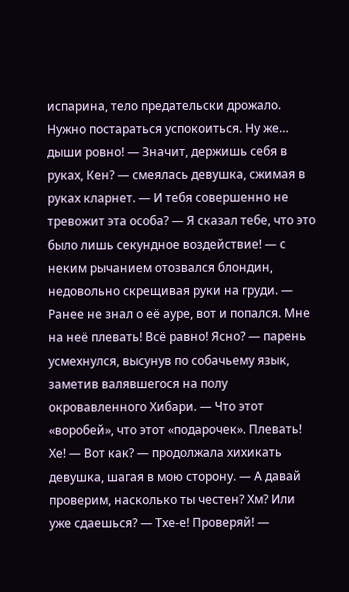испарина, тело предательски дрожало. Нужно постараться успокоиться. Ну же… дыши ровно! — Значит, держишь себя в руках, Кен? — смеялась девушка, сжимая в руках кларнет. — И тебя совершенно не тревожит эта особа? — Я сказал тебе, что это было лишь секундное воздействие! — с неким рычанием отозвался блондин, недовольно скрещивая руки на груди. — Ранее не знал о её ауре, вот и попался. Мне на неё плевать! Всё равно! Ясно? — парень усмехнулся, высунув по собачьему язык, заметив валявшегося на полу окровавленного Хибари. — Что этот «воробей», что этот «подарочек». Плевать! Хе! — Вот как? — продолжала хихикать девушка, шагая в мою сторону. — А давай проверим, насколько ты честен? Хм? Или уже сдаешься? — Тхе-е! Проверяй! —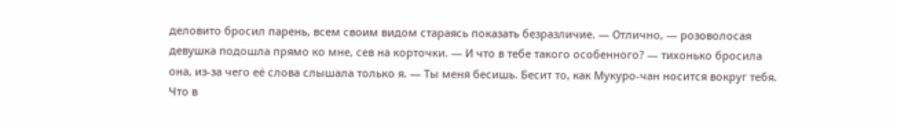деловито бросил парень, всем своим видом стараясь показать безразличие. — Отлично, — розоволосая девушка подошла прямо ко мне, сев на корточки. — И что в тебе такого особенного? — тихонько бросила она, из-за чего её слова слышала только я. — Ты меня бесишь. Бесит то, как Мукуро-чан носится вокруг тебя. Что в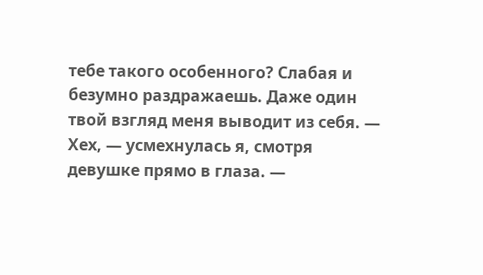тебе такого особенного? Слабая и безумно раздражаешь. Даже один твой взгляд меня выводит из себя. — Хех, — усмехнулась я, смотря девушке прямо в глаза. —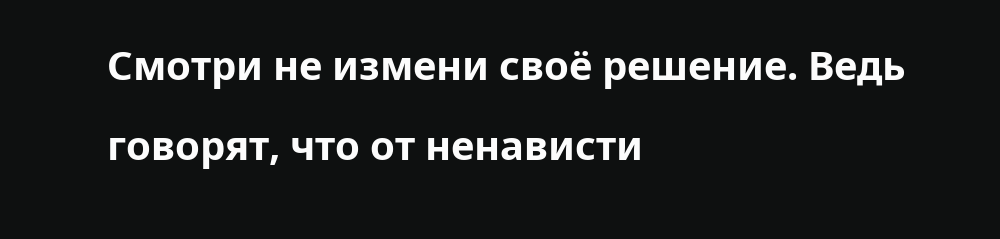Смотри не измени своё решение. Ведь говорят, что от ненависти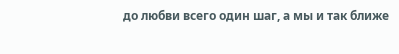до любви всего один шаг, а мы и так ближе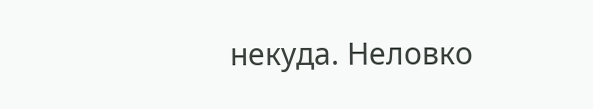некуда. Неловко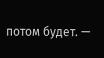потом будет. —